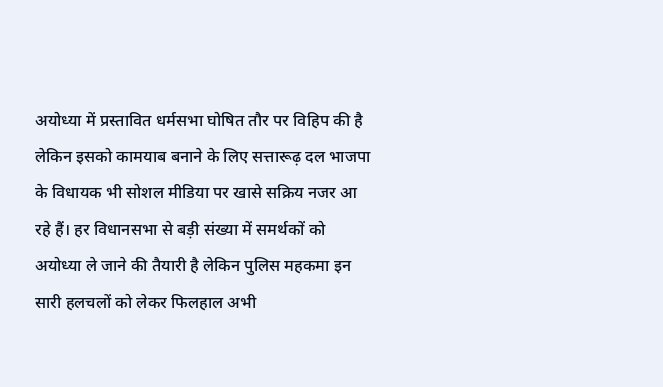अयोध्या में प्रस्तावित धर्मसभा घोषित तौर पर विहिप की है लेकिन इसको कामयाब बनाने के लिए सत्तारूढ़ दल भाजपा के विधायक भी सोशल मीडिया पर खासे सक्रिय नजर आ रहे हैं। हर विधानसभा से बड़ी संख्या में समर्थकों को अयोध्या ले जाने की तैयारी है लेकिन पुलिस महकमा इन सारी हलचलों को लेकर फिलहाल अभी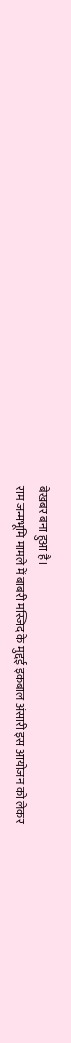बेखबर बना हुआ है।
राम जन्मभूमि मामले में बाबरी मस्जिद के मुद्दई इकबाल अंसारी इस आयोजन को लेकर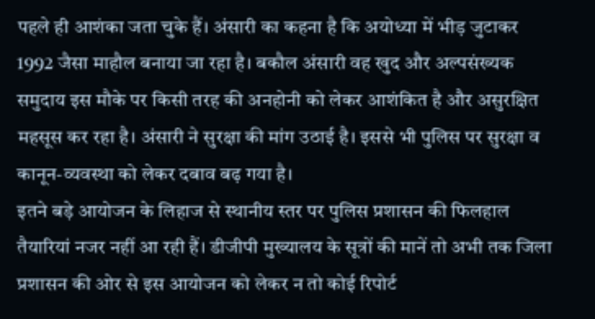पहले ही आशंका जता चुके हैं। अंसारी का कहना है कि अयोध्या में भीड़ जुटाकर 1992 जैसा माहौल बनाया जा रहा है। बकौल अंसारी वह खुद और अल्पसंख्यक समुदाय इस मौके पर किसी तरह की अनहोनी को लेकर आशंकित है और असुरक्षित महसूस कर रहा है। अंसारी ने सुरक्षा की मांग उठाई है। इससे भी पुलिस पर सुरक्षा व कानून-व्यवस्था को लेकर दबाव बढ़ गया है।
इतने बड़े आयोजन के लिहाज से स्थानीय स्तर पर पुलिस प्रशासन की फिलहाल तैयारियां नजर नहीं आ रही हैं। डीजीपी मुख्यालय के सूत्रों की मानें तो अभी तक जिला प्रशासन की ओर से इस आयोजन को लेकर न तो कोई रिपोर्ट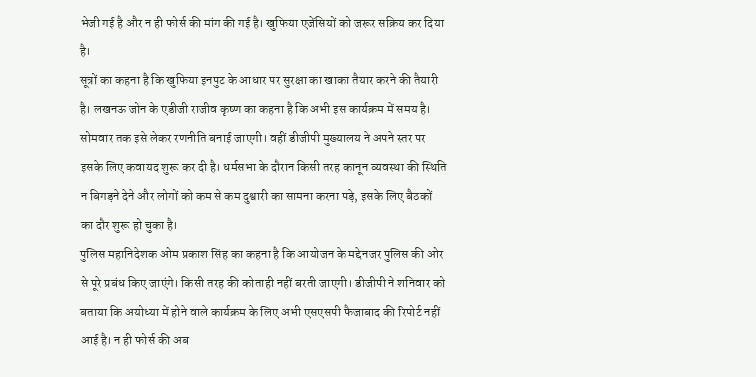भेजी गई है और न ही फोर्स की मांग की गई है। खुफिया एजेंसियों को जरूर सक्रिय कर दिया है।
सूत्रों का कहना है कि खुफिया इनपुट के आधार पर सुरक्षा का खाका तैयार करने की तैयारी है। लखनऊ जोन के एडीजी राजीव कृष्ण का कहना है कि अभी इस कार्यक्रम में समय है। सोमवार तक इसे लेकर रणनीति बनाई जाएगी। वहीं डीजीपी मुख्यालय ने अपने स्तर पर इसके लिए कवायद शुरू कर दी है। धर्मसभा के दौरान किसी तरह कानून व्यवस्था की स्थिति न बिगड़ने देने और लोगों को कम से कम दुश्वारी का सामना करना पड़े, इसके लिए बैठकों का दौर शुरू हो चुका है।
पुलिस महानिदेशक ओम प्रकाश सिंह का कहना है कि आयोजन के मद्देनजर पुलिस की ओर से पूरे प्रबंध किए जाएंगे। किसी तरह की कोताही नहीं बरती जाएगी। डीजीपी ने शनिवार को बताया कि अयोध्या में होने वाले कार्यक्रम के लिए अभी एसएसपी फैजाबाद की रिपोर्ट नहीं आई है। न ही फोर्स की अब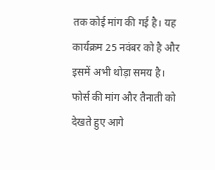तक कोई मांग की गई है। यह कार्यक्रम 25 नवंबर को है और इसमें अभी थोड़ा समय है। फोर्स की मांग और तैनाती को देखते हुए आगे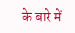के बारे में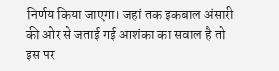निर्णय किया जाएगा। जहां तक इकबाल अंसारी की ओर से जताई गई आशंका का सवाल है तो इस पर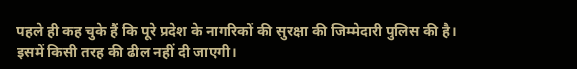पहले ही कह चुके हैं कि पूरे प्रदेश के नागरिकों की सुरक्षा की जिम्मेदारी पुलिस की है। इसमें किसी तरह की ढील नहीं दी जाएगी।